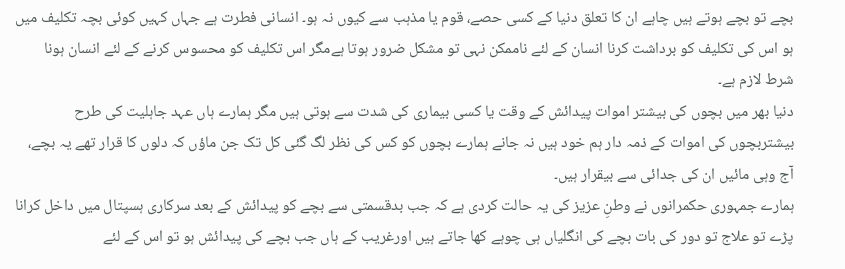بچے تو بچے ہوتے ہیں چاہے ان کا تعلق دنیا کے کسی حصے، قوم یا مذہب سے کیوں نہ ہو۔ انسانی فطرت ہے جہاں کہیں کوئی بچہ تکلیف میں ہو اس کی تکلیف کو برداشت کرنا انسان کے لئے ناممکن نہی تو مشکل ضرور ہوتا ہےمگر اس تکلیف کو محسوس کرنے کے لئے انسان ہونا شرط لازم ہے۔
دنیا بھر میں بچوں کی بیشتر اموات پیدائش کے وقت یا کسی بیماری کی شدت سے ہوتی ہیں مگر ہمارے ہاں عہد جاہلیت کی طرح بیشتربچوں کی اموات کے ذمہ دار ہم خود ہیں نہ جانے ہمارے بچوں کو کس کی نظر لگ گئی کل تک جن ماؤں کہ دلوں کا قرار تھے یہ بچے، آج وہی مائیں ان کی جدائی سے بیقرار ہیں۔
ہمارے جمہوری حکمرانوں نے وطنِ عزیز کی یہ حالت کردی ہے کہ جب بدقسمتی سے بچے کو پیدائش کے بعد سرکاری ہسپتال میں داخل کرانا پڑے تو علاج تو دور کی بات بچے کی انگلیاں ہی چوہے کھا جاتے ہیں اورغریب کے ہاں جب بچے کی پیدائش ہو تو اس کے لئے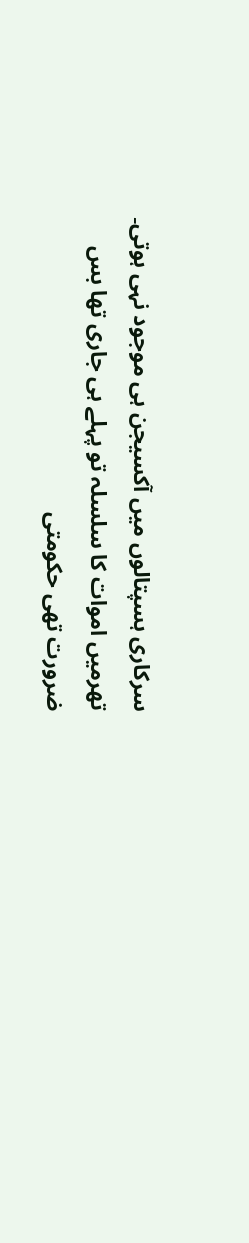سرکاری ہسپتالوں میں آکسیجن ہی موجود نہی ہوتی۔ تھرمیں اموات کا سلسلہ تو پہلے ہی جاری تھا بس ضرورت تھی حکومتی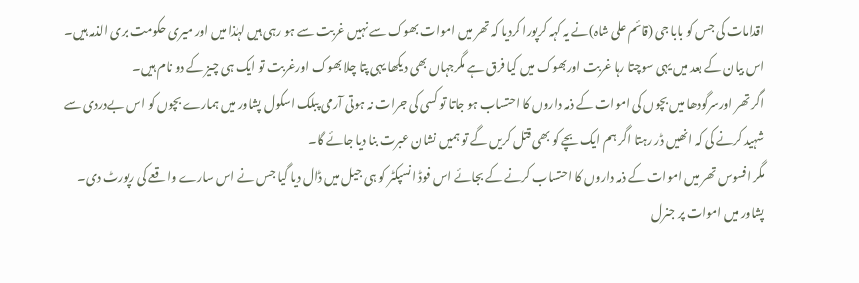اقدامات کی جس کو بابا جی (قائم علی شاہ)نے یہ کہہ کرپورا کردیا کہ تھر میں اموات بھوک سے نہیں غربت سے ہو رہی ہیں لہٰذا میں اور میری حکومت بری الذمہ ہیں۔ اس بیان کے بعد میں یہی سوچتا رہا غربت اوربھوک میں کیا فرق ہے مگرجہاں بھی دیکھا یہی پتا چلا بھوک اورغربت تو ایک ہی چیز کے دو نام ہیں۔
اگر تھر اورسرگودھا میں بچوں کی اموات کے ذمہ داروں کا احتساب ہو جاتا تو کسی کی جرات نہ ہوتی آرمی پبلک اسکول پشاور میں ہمارے بچوں کو اس بےدردی سے شہید کرنے کی کہ انھیں ڈر رہتا اگر ہم ایک بچے کو بھی قتل کریں گے تو ہمیں نشان عبرت بنا دیا جائے گا۔
مگر افسوس تھر میں اموات کے ذمہ داروں کا احتساب کرنے کے بجائے اس فوڈ انسپکٹر کو ہی جیل میں ڈال دیا گیا جس نے اس سارے واقعے کی رپورٹ دی۔
پشاور میں اموات پر جنرل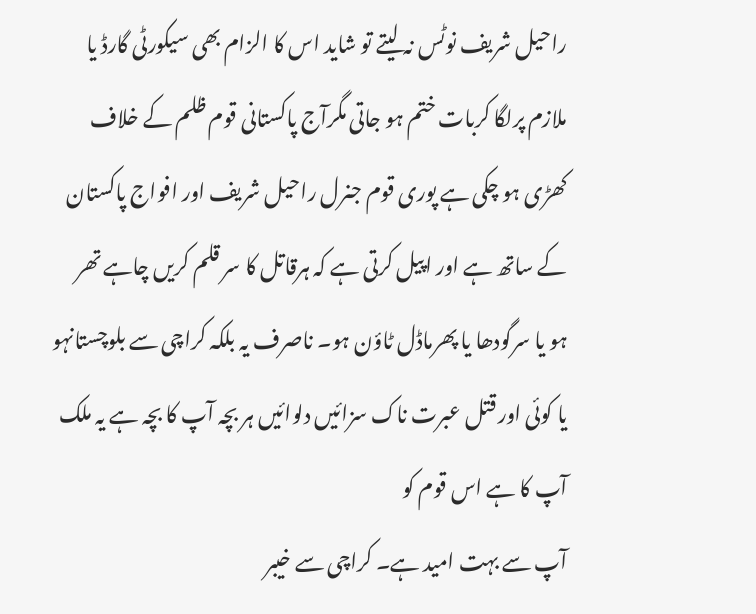راحیل شریف نوٹس نہ لیتے تو شاید اس کا الزام بھی سیکورٹی گارڈ یا ملازم پرلگا کربات ختم ہو جاتی مگرآج پاکستانی قوم ظلم کے خلاف کھڑی ہو چکی ہے پوری قوم جنرل راحیل شریف اور افواج پاکستان کے ساتھ ہے اور اپیل کرتی ہے کہ ہرقاتل کا سر قلم کریں چاہے تھر ہو یا سرگودھا یا پھرماڈل ٹاؤن ہو۔ ناصرف یہ بلکہ کراچی سے بلوچستانہو یا کوئی اور قتل عبرت ناک سزائیں دلوائیں ہر بچہ آپ کا بچہ ہے یہ ملک آپ کا ہے اس قوم کو
آپ سے بہت امید ہے۔ کراچی سے خیبر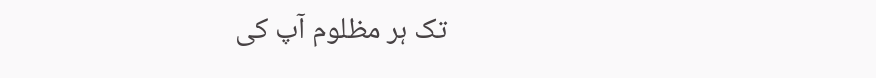تک ہر مظلوم آپ کی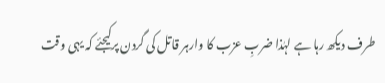طرف دیکھ رہا ہے لہٰذا ضربِ عزب کا وارہر قاتل کی گردن پرکیجئے کہ یہی وقت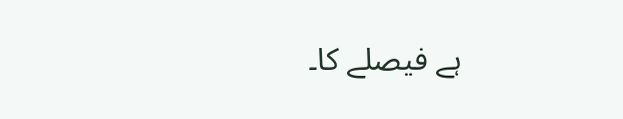ہے فیصلے کا۔